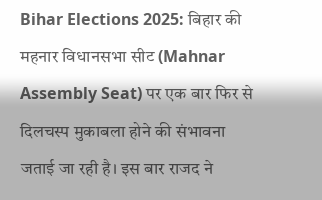Bihar Elections 2025: बिहार की महनार विधानसभा सीट (Mahnar Assembly Seat) पर एक बार फिर से दिलचस्प मुकाबला होने की संभावना जताई जा रही है। इस बार राजद ने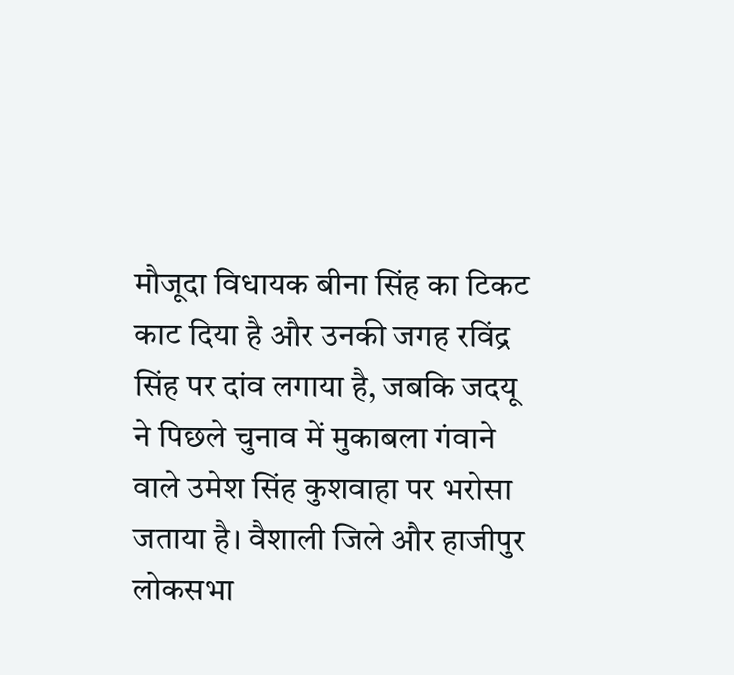मौजूदा विधायक बीना सिंह का टिकट काट दिया है और उनकी जगह रविंद्र सिंह पर दांव लगाया है, जबकि जदयू ने पिछले चुनाव में मुकाबला गंवाने वाले उमेश सिंह कुशवाहा पर भरोसा जताया है। वैशाली जिले और हाजीपुर लोकसभा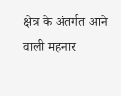क्षेत्र के अंतर्गत आने वाली महनार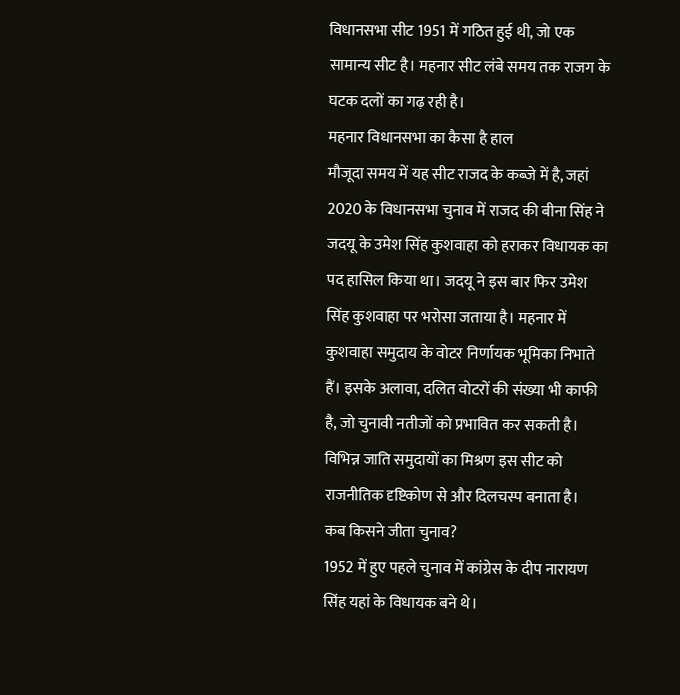विधानसभा सीट 1951 में गठित हुई थी, जो एक सामान्य सीट है। महनार सीट लंबे समय तक राजग के घटक दलों का गढ़ रही है।
महनार विधानसभा का कैसा है हाल
मौजूदा समय में यह सीट राजद के कब्जे में है, जहां 2020 के विधानसभा चुनाव में राजद की बीना सिंह ने जदयू के उमेश सिंह कुशवाहा को हराकर विधायक का पद हासिल किया था। जदयू ने इस बार फिर उमेश सिंह कुशवाहा पर भरोसा जताया है। महनार में कुशवाहा समुदाय के वोटर निर्णायक भूमिका निभाते हैं। इसके अलावा, दलित वोटरों की संख्या भी काफी है, जो चुनावी नतीजों को प्रभावित कर सकती है। विभिन्न जाति समुदायों का मिश्रण इस सीट को राजनीतिक दृष्टिकोण से और दिलचस्प बनाता है।
कब किसने जीता चुनाव?
1952 में हुए पहले चुनाव में कांग्रेस के दीप नारायण सिंह यहां के विधायक बने थे।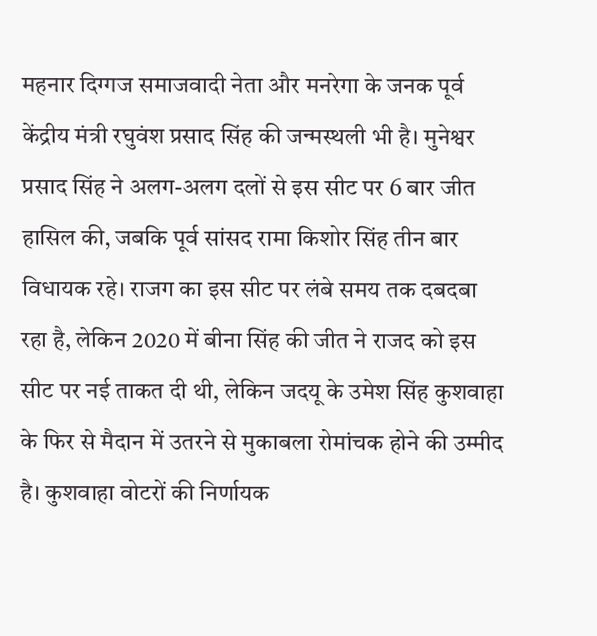महनार दिग्गज समाजवादी नेता और मनरेगा के जनक पूर्व केंद्रीय मंत्री रघुवंश प्रसाद सिंह की जन्मस्थली भी है। मुनेश्वर प्रसाद सिंह ने अलग-अलग दलों से इस सीट पर 6 बार जीत हासिल की, जबकि पूर्व सांसद रामा किशोर सिंह तीन बार विधायक रहे। राजग का इस सीट पर लंबे समय तक दबदबा रहा है, लेकिन 2020 में बीना सिंह की जीत ने राजद को इस सीट पर नई ताकत दी थी, लेकिन जदयू के उमेश सिंह कुशवाहा के फिर से मैदान में उतरने से मुकाबला रोमांचक होने की उम्मीद है। कुशवाहा वोटरों की निर्णायक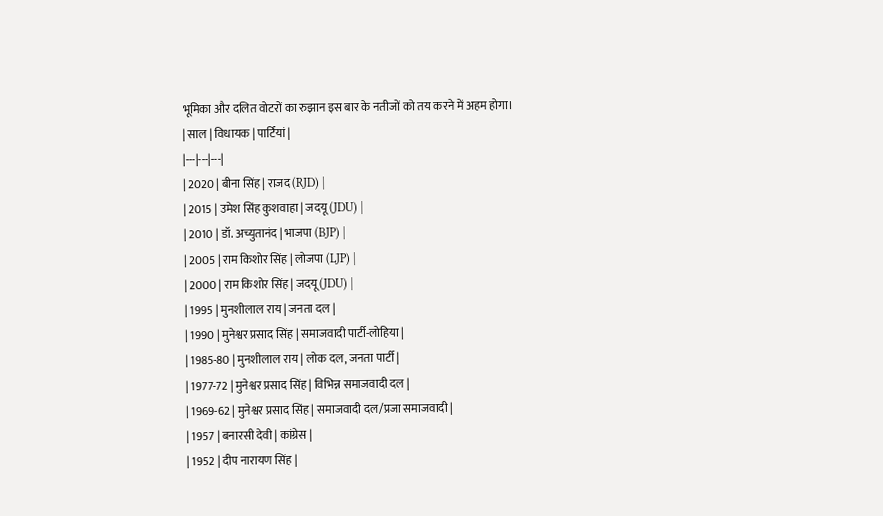भूमिका और दलित वोटरों का रुझान इस बार के नतीजों को तय करने में अहम होगा।
| साल | विधायक | पार्टियां |
|---|---|---|
| 2020 | बीना सिंह | राजद (RJD) |
| 2015 | उमेश सिंह कुशवाहा | जदयू (JDU) |
| 2010 | डॉ. अच्युतानंद | भाजपा (BJP) |
| 2005 | राम किशोर सिंह | लोजपा (LJP) |
| 2000 | राम किशोर सिंह | जदयू (JDU) |
| 1995 | मुनशीलाल राय | जनता दल |
| 1990 | मुनेश्वर प्रसाद सिंह | समाजवादी पार्टी-लोहिया |
| 1985-80 | मुनशीलाल राय | लोक दल, जनता पार्टी |
| 1977-72 | मुनेश्वर प्रसाद सिंह | विभिन्न समाजवादी दल |
| 1969-62 | मुनेश्वर प्रसाद सिंह | समाजवादी दल/प्रजा समाजवादी |
| 1957 | बनारसी देवी | कांग्रेस |
| 1952 | दीप नारायण सिंह |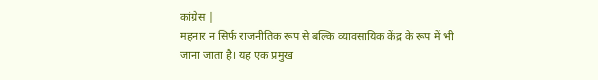कांग्रेस |
महनार न सिर्फ राजनीतिक रूप से बल्कि व्यावसायिक केंद्र के रूप में भी जाना जाता है। यह एक प्रमुख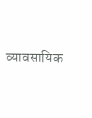व्यावसायिक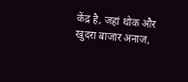केंद्र है, जहां थोक और खुदरा बाजार अनाज,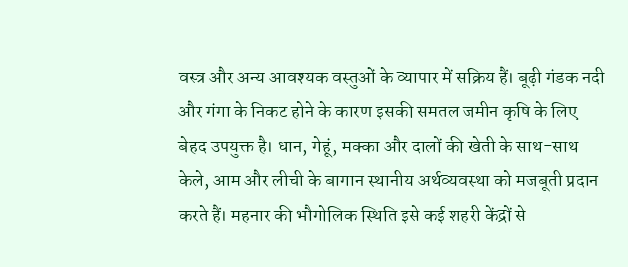वस्त्र और अन्य आवश्यक वस्तुओं के व्यापार में सक्रिय हैं। बूढ़ी गंडक नदी और गंगा के निकट होने के कारण इसकी समतल जमीन कृषि के लिए बेहद उपयुक्त है। धान, गेहूं, मक्का और दालों की खेती के साथ-साथ केले, आम और लीची के बागान स्थानीय अर्थव्यवस्था को मजबूती प्रदान करते हैं। महनार की भौगोलिक स्थिति इसे कई शहरी केंद्रों से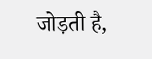जोड़ती है,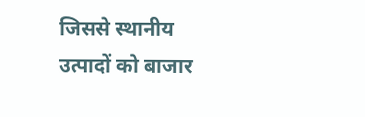जिससे स्थानीय उत्पादों को बाजार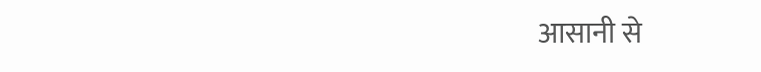आसानी से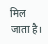मिल जाता है।